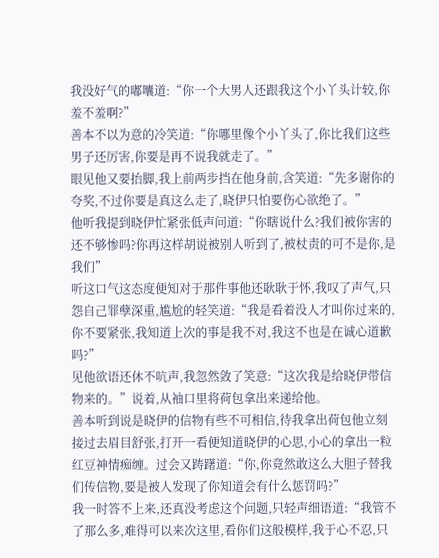我没好气的嘟囔道:“你一个大男人还跟我这个小丫头计较,你羞不羞啊?”
善本不以为意的冷笑道:“你哪里像个小丫头了,你比我们这些男子还厉害,你要是再不说我就走了。”
眼见他又要抬脚,我上前两步挡在他身前,含笑道:“先多谢你的夸奖,不过你要是真这么走了,晓伊只怕要伤心欲绝了。”
他听我提到晓伊忙紧张低声问道:“你瞎说什么?我们被你害的还不够惨吗?你再这样胡说被别人听到了,被杖责的可不是你,是我们”
听这口气这态度便知对于那件事他还耿耿于怀,我叹了声气,只怨自己罪孽深重,尴尬的轻笑道:“我是看着没人才叫你过来的,你不要紧张,我知道上次的事是我不对,我这不也是在诚心道歉吗?”
见他欲语还休不吭声,我忽然敛了笑意:“这次我是给晓伊带信物来的。”说着,从袖口里将荷包拿出来递给他。
善本听到说是晓伊的信物有些不可相信,待我拿出荷包他立刻接过去眉目舒张,打开一看便知道晓伊的心思,小心的拿出一粒红豆神情痴缠。过会又踌躇道:“你,你竟然敢这么大胆子替我们传信物,要是被人发现了你知道会有什么惩罚吗?”
我一时答不上来,还真没考虑这个问题,只轻声细语道:“我管不了那么多,难得可以来次这里,看你们这般模样,我于心不忍,只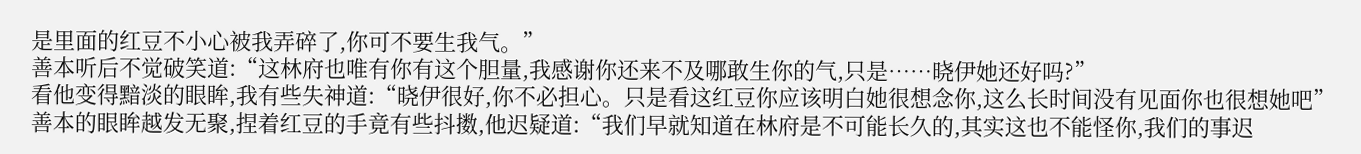是里面的红豆不小心被我弄碎了,你可不要生我气。”
善本听后不觉破笑道:“这林府也唯有你有这个胆量,我感谢你还来不及哪敢生你的气,只是……晓伊她还好吗?”
看他变得黯淡的眼眸,我有些失神道:“晓伊很好,你不必担心。只是看这红豆你应该明白她很想念你,这么长时间没有见面你也很想她吧”
善本的眼眸越发无聚,捏着红豆的手竟有些抖擞,他迟疑道:“我们早就知道在林府是不可能长久的,其实这也不能怪你,我们的事迟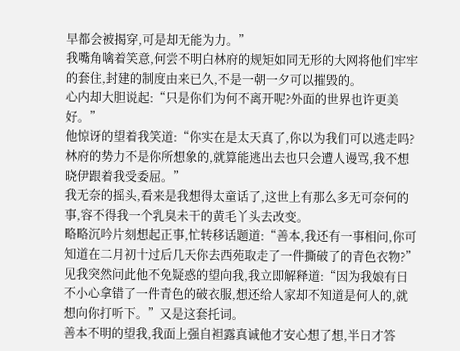早都会被揭穿,可是却无能为力。”
我嘴角噙着笑意,何尝不明白林府的规矩如同无形的大网将他们牢牢的套住,封建的制度由来已久,不是一朝一夕可以摧毁的。
心内却大胆说起:“只是你们为何不离开呢?外面的世界也许更美好。”
他惊讶的望着我笑道:“你实在是太天真了,你以为我们可以逃走吗?林府的势力不是你所想象的,就算能逃出去也只会遭人谩骂,我不想晓伊跟着我受委屈。”
我无奈的摇头,看来是我想得太童话了,这世上有那么多无可奈何的事,容不得我一个乳臭未干的黄毛丫头去改变。
略略沉吟片刻想起正事,忙转移话题道:“善本,我还有一事相问,你可知道在二月初十过后几天你去西苑取走了一件撕破了的青色衣物?”
见我突然问此他不免疑惑的望向我,我立即解释道:“因为我娘有日不小心拿错了一件青色的破衣服,想还给人家却不知道是何人的,就想向你打听下。”又是这套托词。
善本不明的望我,我面上强自袒露真诚他才安心想了想,半日才答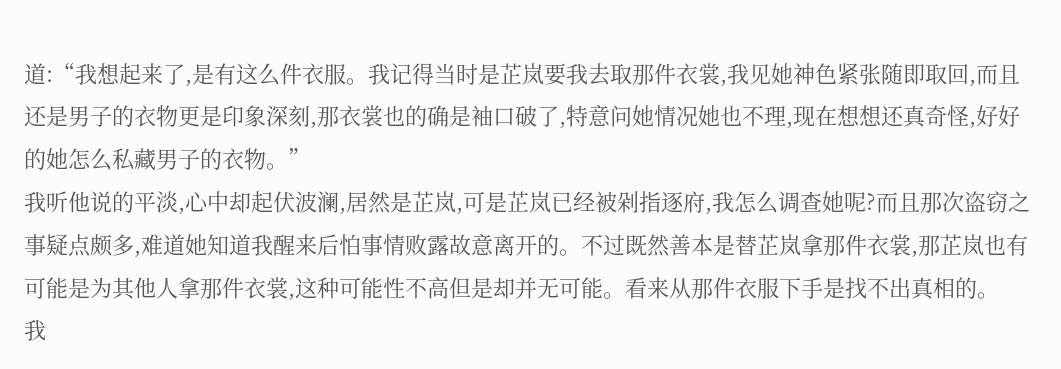道:“我想起来了,是有这么件衣服。我记得当时是芷岚要我去取那件衣裳,我见她神色紧张随即取回,而且还是男子的衣物更是印象深刻,那衣裳也的确是袖口破了,特意问她情况她也不理,现在想想还真奇怪,好好的她怎么私藏男子的衣物。”
我听他说的平淡,心中却起伏波澜,居然是芷岚,可是芷岚已经被剁指逐府,我怎么调查她呢?而且那次盗窃之事疑点颇多,难道她知道我醒来后怕事情败露故意离开的。不过既然善本是替芷岚拿那件衣裳,那芷岚也有可能是为其他人拿那件衣裳,这种可能性不高但是却并无可能。看来从那件衣服下手是找不出真相的。
我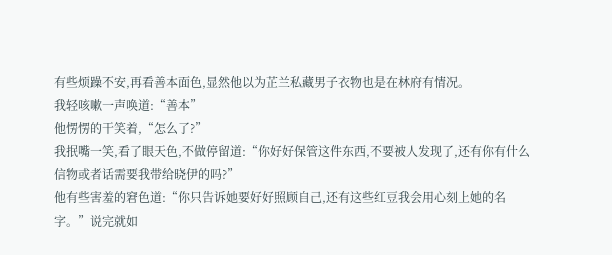有些烦躁不安,再看善本面色,显然他以为芷兰私藏男子衣物也是在林府有情况。
我轻咳嗽一声唤道:“善本”
他愣愣的干笑着,“怎么了?”
我抿嘴一笑,看了眼天色,不做停留道:“你好好保管这件东西,不要被人发现了,还有你有什么信物或者话需要我带给晓伊的吗?”
他有些害羞的窘色道:“你只告诉她要好好照顾自己,还有这些红豆我会用心刻上她的名字。”说完就如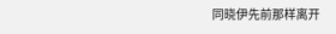同晓伊先前那样离开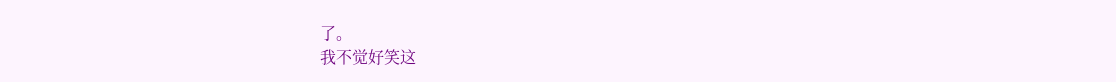了。
我不觉好笑这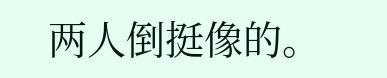两人倒挺像的。